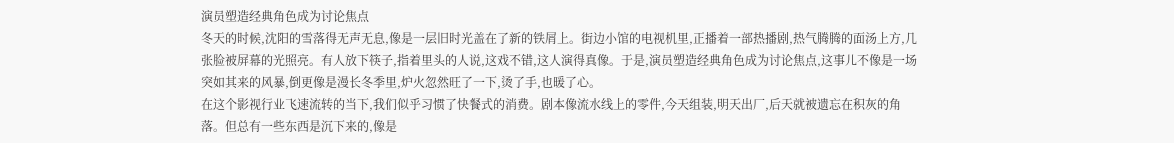演员塑造经典角色成为讨论焦点
冬天的时候,沈阳的雪落得无声无息,像是一层旧时光盖在了新的铁屑上。街边小馆的电视机里,正播着一部热播剧,热气腾腾的面汤上方,几张脸被屏幕的光照亮。有人放下筷子,指着里头的人说,这戏不错,这人演得真像。于是,演员塑造经典角色成为讨论焦点,这事儿不像是一场突如其来的风暴,倒更像是漫长冬季里,炉火忽然旺了一下,烫了手,也暖了心。
在这个影视行业飞速流转的当下,我们似乎习惯了快餐式的消费。剧本像流水线上的零件,今天组装,明天出厂,后天就被遗忘在积灰的角落。但总有一些东西是沉下来的,像是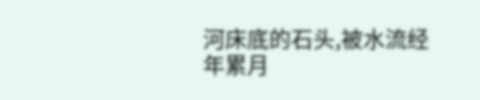河床底的石头,被水流经年累月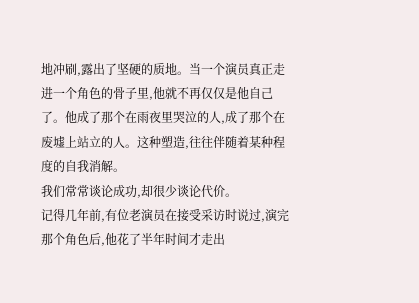地冲刷,露出了坚硬的质地。当一个演员真正走进一个角色的骨子里,他就不再仅仅是他自己了。他成了那个在雨夜里哭泣的人,成了那个在废墟上站立的人。这种塑造,往往伴随着某种程度的自我消解。
我们常常谈论成功,却很少谈论代价。
记得几年前,有位老演员在接受采访时说过,演完那个角色后,他花了半年时间才走出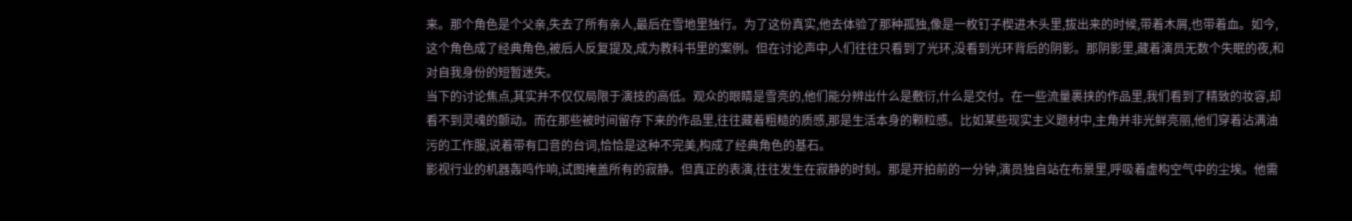来。那个角色是个父亲,失去了所有亲人,最后在雪地里独行。为了这份真实,他去体验了那种孤独,像是一枚钉子楔进木头里,拔出来的时候,带着木屑,也带着血。如今,这个角色成了经典角色,被后人反复提及,成为教科书里的案例。但在讨论声中,人们往往只看到了光环,没看到光环背后的阴影。那阴影里,藏着演员无数个失眠的夜,和对自我身份的短暂迷失。
当下的讨论焦点,其实并不仅仅局限于演技的高低。观众的眼睛是雪亮的,他们能分辨出什么是敷衍,什么是交付。在一些流量裹挟的作品里,我们看到了精致的妆容,却看不到灵魂的颤动。而在那些被时间留存下来的作品里,往往藏着粗糙的质感,那是生活本身的颗粒感。比如某些现实主义题材中,主角并非光鲜亮丽,他们穿着沾满油污的工作服,说着带有口音的台词,恰恰是这种不完美,构成了经典角色的基石。
影视行业的机器轰鸣作响,试图掩盖所有的寂静。但真正的表演,往往发生在寂静的时刻。那是开拍前的一分钟,演员独自站在布景里,呼吸着虚构空气中的尘埃。他需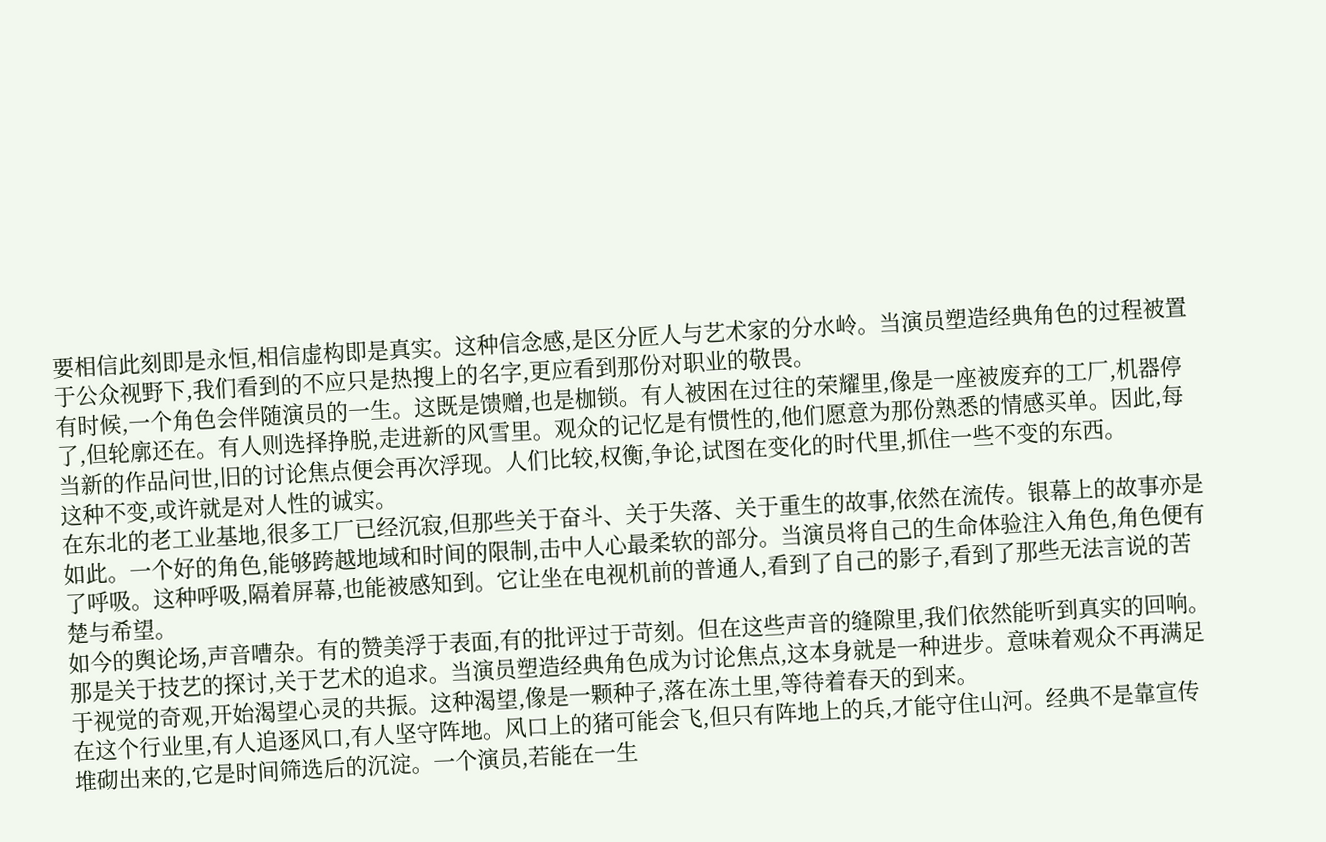要相信此刻即是永恒,相信虚构即是真实。这种信念感,是区分匠人与艺术家的分水岭。当演员塑造经典角色的过程被置于公众视野下,我们看到的不应只是热搜上的名字,更应看到那份对职业的敬畏。
有时候,一个角色会伴随演员的一生。这既是馈赠,也是枷锁。有人被困在过往的荣耀里,像是一座被废弃的工厂,机器停了,但轮廓还在。有人则选择挣脱,走进新的风雪里。观众的记忆是有惯性的,他们愿意为那份熟悉的情感买单。因此,每当新的作品问世,旧的讨论焦点便会再次浮现。人们比较,权衡,争论,试图在变化的时代里,抓住一些不变的东西。
这种不变,或许就是对人性的诚实。
在东北的老工业基地,很多工厂已经沉寂,但那些关于奋斗、关于失落、关于重生的故事,依然在流传。银幕上的故事亦是如此。一个好的角色,能够跨越地域和时间的限制,击中人心最柔软的部分。当演员将自己的生命体验注入角色,角色便有了呼吸。这种呼吸,隔着屏幕,也能被感知到。它让坐在电视机前的普通人,看到了自己的影子,看到了那些无法言说的苦楚与希望。
如今的舆论场,声音嘈杂。有的赞美浮于表面,有的批评过于苛刻。但在这些声音的缝隙里,我们依然能听到真实的回响。那是关于技艺的探讨,关于艺术的追求。当演员塑造经典角色成为讨论焦点,这本身就是一种进步。意味着观众不再满足于视觉的奇观,开始渴望心灵的共振。这种渴望,像是一颗种子,落在冻土里,等待着春天的到来。
在这个行业里,有人追逐风口,有人坚守阵地。风口上的猪可能会飞,但只有阵地上的兵,才能守住山河。经典不是靠宣传堆砌出来的,它是时间筛选后的沉淀。一个演员,若能在一生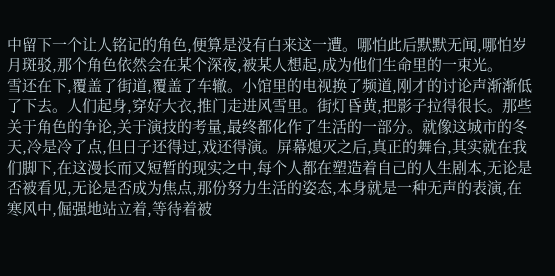中留下一个让人铭记的角色,便算是没有白来这一遭。哪怕此后默默无闻,哪怕岁月斑驳,那个角色依然会在某个深夜,被某人想起,成为他们生命里的一束光。
雪还在下,覆盖了街道,覆盖了车辙。小馆里的电视换了频道,刚才的讨论声渐渐低了下去。人们起身,穿好大衣,推门走进风雪里。街灯昏黄,把影子拉得很长。那些关于角色的争论,关于演技的考量,最终都化作了生活的一部分。就像这城市的冬天,冷是冷了点,但日子还得过,戏还得演。屏幕熄灭之后,真正的舞台,其实就在我们脚下,在这漫长而又短暂的现实之中,每个人都在塑造着自己的人生剧本,无论是否被看见,无论是否成为焦点,那份努力生活的姿态,本身就是一种无声的表演,在寒风中,倔强地站立着,等待着被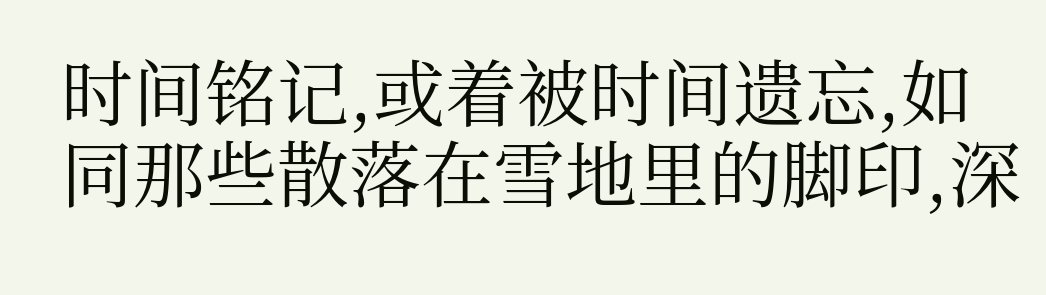时间铭记,或着被时间遗忘,如同那些散落在雪地里的脚印,深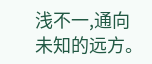浅不一,通向未知的远方。